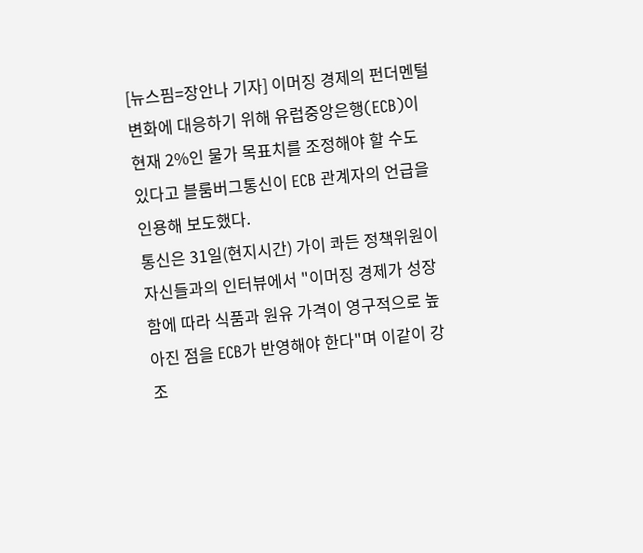[뉴스핌=장안나 기자] 이머징 경제의 펀더멘털 변화에 대응하기 위해 유럽중앙은행(ECB)이 현재 2%인 물가 목표치를 조정해야 할 수도 있다고 블룸버그통신이 ECB 관계자의 언급을 인용해 보도했다.
통신은 31일(현지시간) 가이 콰든 정책위원이 자신들과의 인터뷰에서 "이머징 경제가 성장함에 따라 식품과 원유 가격이 영구적으로 높아진 점을 ECB가 반영해야 한다"며 이같이 강조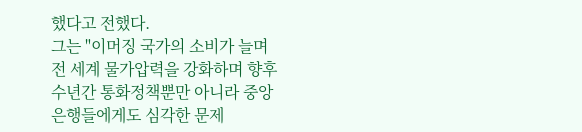했다고 전했다.
그는 "이머징 국가의 소비가 늘며 전 세계 물가압력을 강화하며 향후 수년간 통화정책뿐만 아니라 중앙은행들에게도 심각한 문제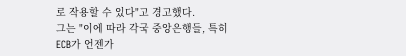로 작용할 수 있다"고 경고했다.
그는 "이에 따라 각국 중앙은행들, 특히 ECB가 언젠가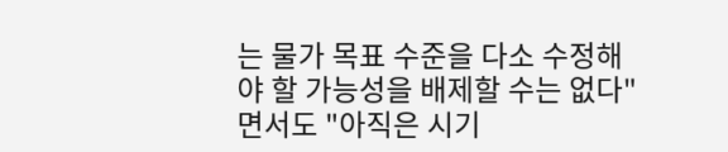는 물가 목표 수준을 다소 수정해야 할 가능성을 배제할 수는 없다"면서도 "아직은 시기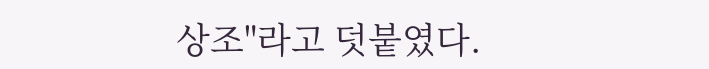상조"라고 덧붙였다.